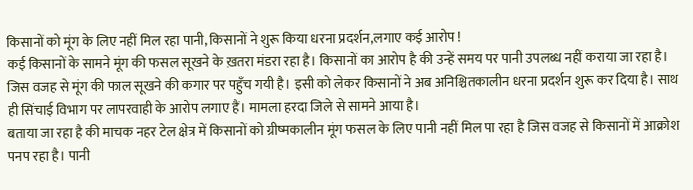किसानों को मूंग के लिए नहीं मिल रहा पानी, किसानों ने शुरू किया धरना प्रदर्शन,लगाए कई आरोप !
कई किसानों के सामने मूंग की फसल सूखने के ख़तरा मंडरा रहा है। किसानों का आरोप है की उन्हें समय पर पानी उपलब्ध नहीं कराया जा रहा है। जिस वजह से मूंग की फाल सूखने की कगार पर पहुँच गयी है। इसी को लेकर किसानों ने अब अनिश्चितकालीन धरना प्रदर्शन शुरू कर दिया है। साथ ही सिंचाई विभाग पर लापरवाही के आरोप लगाए हैं। मामला हरदा जिले से सामने आया है।
बताया जा रहा है की माचक नहर टेल क्षेत्र में किसानों को ग्रीष्मकालीन मूंग फसल के लिए पानी नहीं मिल पा रहा है जिस वजह से किसानों में आक्रोश पनप रहा है। पानी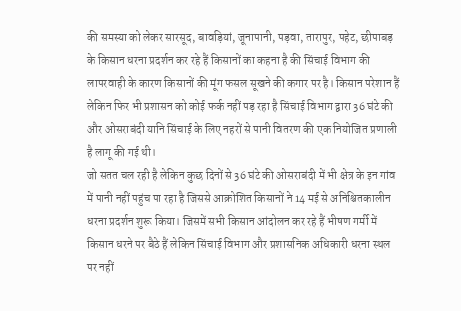की समस्या को लेकर सारसूद, बावड़ियां, जूनापानी, पड़वा, तारापुर, पहेट, छीपाबड़ के किसान धरना प्रदर्शन कर रहे हैं किसानों का कहना है की सिंचाई विभाग की लापरवाही के कारण किसानों की मूंग फसल सूखने की कगार पर है। किसान परेशान हैं लेकिन फिर भी प्रशासन को कोई फर्क नहीं पड़ रहा है सिंचाई विभाग द्वारा 36 घंटे की और ओसराबंदी यानि सिंचाई के लिए नहरों से पानी वितरण की एक नियोजित प्रणाली है लागू की गई थी।
जो सतत चल रही है लेकिन कुछ दिनों से 36 घंटे की ओसराबंदी में भी क्षेत्र के इन गांव में पानी नहीं पहुंच पा रहा है जिससे आक्रोशित किसानों ने 14 मई से अनिश्चितकालीन धरना प्रदर्शन शुरू किया। जिसमें सभी किसान आंदोलन कर रहे हैं भीषण गर्मी में किसान धरने पर बैठे हैं लेकिन सिंचाई विभाग और प्रशासनिक अधिकारी धरना स्थल पर नहीं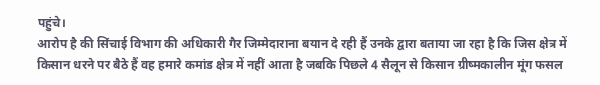पहुंचे।
आरोप है की सिंचाई विभाग की अधिकारी गैर जिम्मेदाराना बयान दे रही हैं उनके द्वारा बताया जा रहा है कि जिस क्षेत्र में किसान धरने पर बैठे हैं वह हमारे कमांड क्षेत्र में नहीं आता है जबकि पिछले 4 सैलून से किसान ग्रीष्मकालीन मूंग फसल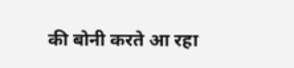की बोनी करते आ रहा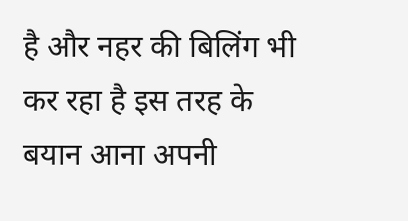है और नहर की बिलिंग भी कर रहा है इस तरह के बयान आना अपनी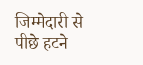जिम्मेदारी से पीछे हटने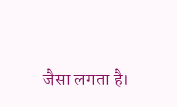जैसा लगता है।